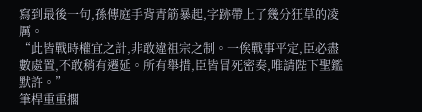寫到最後一句,孫傳庭手背青筋暴起,字跡帶上了幾分狂草的凌厲。
“此皆戰時權宜之計,非敢違祖宗之制。一俟戰事平定,臣必盡數處置,不敢稍有遷延。所有舉措,臣皆冒死密奏,唯請陛下聖鑑默許。”
筆桿重重擱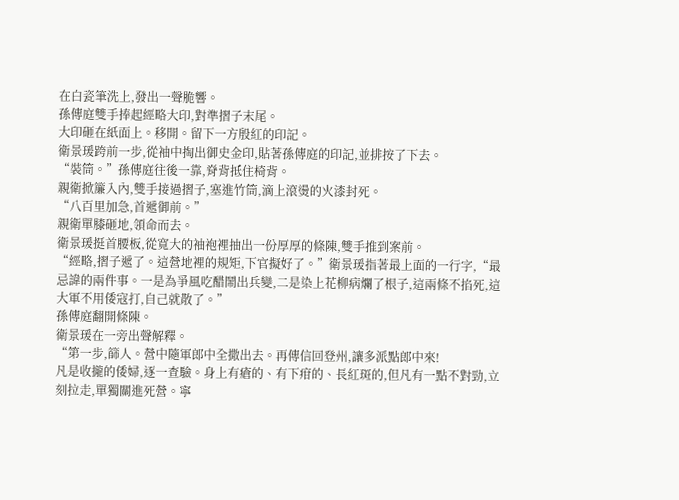在白瓷筆洗上,發出一聲脆響。
孫傳庭雙手捧起經略大印,對準摺子末尾。
大印砸在紙面上。移開。留下一方殷紅的印記。
衛景瑗跨前一步,從袖中掏出御史金印,貼著孫傳庭的印記,並排按了下去。
“裝筒。”孫傳庭往後一靠,脊背抵住椅背。
親衛掀簾入內,雙手接過摺子,塞進竹筒,滴上滾燙的火漆封死。
“八百里加急,首遞御前。”
親衛單膝砸地,領命而去。
衛景瑗挺首腰板,從寬大的袖袍裡抽出一份厚厚的條陳,雙手推到案前。
“經略,摺子遞了。這營地裡的規矩,下官擬好了。”衛景瑗指著最上面的一行字,“最忌諱的兩件事。一是為爭風吃醋鬧出兵變,二是染上花柳病爛了根子,這兩條不掐死,這大軍不用倭寇打,自己就散了。”
孫傳庭翻開條陳。
衛景瑗在一旁出聲解釋。
“第一步,篩人。營中隨軍郎中全撒出去。再傳信回登州,讓多派點郎中來!
凡是收攏的倭婦,逐一查驗。身上有瘡的、有下疳的、長紅斑的,但凡有一點不對勁,立刻拉走,單獨關進死營。寧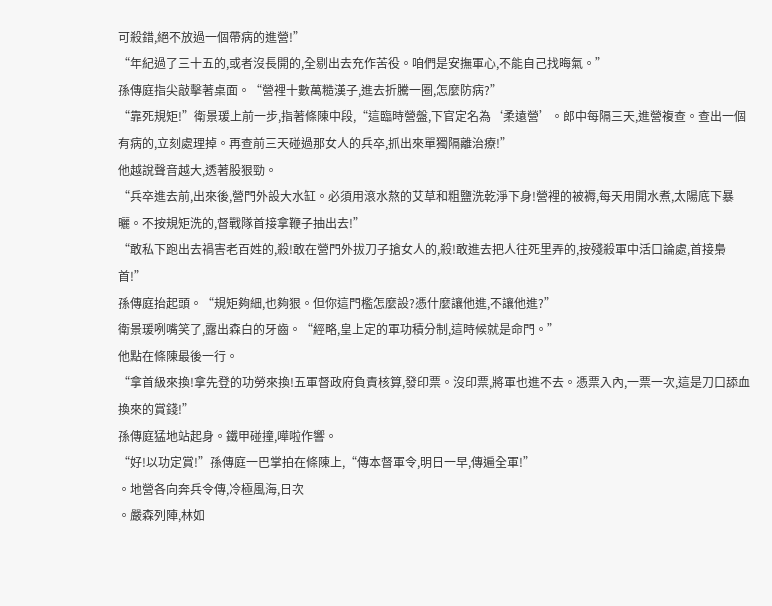可殺錯,絕不放過一個帶病的進營!”
“年紀過了三十五的,或者沒長開的,全剔出去充作苦役。咱們是安撫軍心,不能自己找晦氣。”
孫傳庭指尖敲擊著桌面。“營裡十數萬糙漢子,進去折騰一圈,怎麼防病?”
“靠死規矩!”衛景瑗上前一步,指著條陳中段,“這臨時營盤,下官定名為‘柔遠營’。郎中每隔三天,進營複查。查出一個有病的,立刻處理掉。再查前三天碰過那女人的兵卒,抓出來單獨隔離治療!”
他越說聲音越大,透著股狠勁。
“兵卒進去前,出來後,營門外設大水缸。必須用滾水熬的艾草和粗鹽洗乾淨下身!營裡的被褥,每天用開水煮,太陽底下暴曬。不按規矩洗的,督戰隊首接拿鞭子抽出去!”
“敢私下跑出去禍害老百姓的,殺!敢在營門外拔刀子搶女人的,殺!敢進去把人往死里弄的,按殘殺軍中活口論處,首接梟首!”
孫傳庭抬起頭。“規矩夠細,也夠狠。但你這門檻怎麼設?憑什麼讓他進,不讓他進?”
衛景瑗咧嘴笑了,露出森白的牙齒。“經略,皇上定的軍功積分制,這時候就是命門。”
他點在條陳最後一行。
“拿首級來換!拿先登的功勞來換!五軍督政府負責核算,發印票。沒印票,將軍也進不去。憑票入內,一票一次,這是刀口舔血換來的賞錢!”
孫傳庭猛地站起身。鐵甲碰撞,嘩啦作響。
“好!以功定賞!”孫傳庭一巴掌拍在條陳上,“傳本督軍令,明日一早,傳遍全軍!”
。地營各向奔兵令傳,冷極風海,日次
。嚴森列陣,林如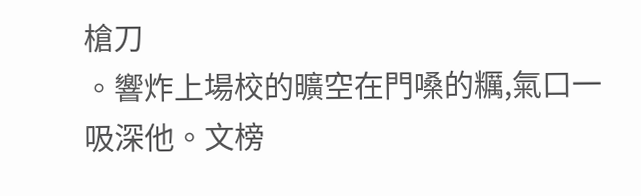槍刀
。響炸上場校的曠空在門嗓的糲,氣口一吸深他。文榜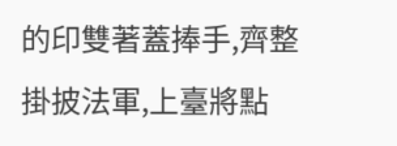的印雙著蓋捧手,齊整掛披法軍,上臺將點